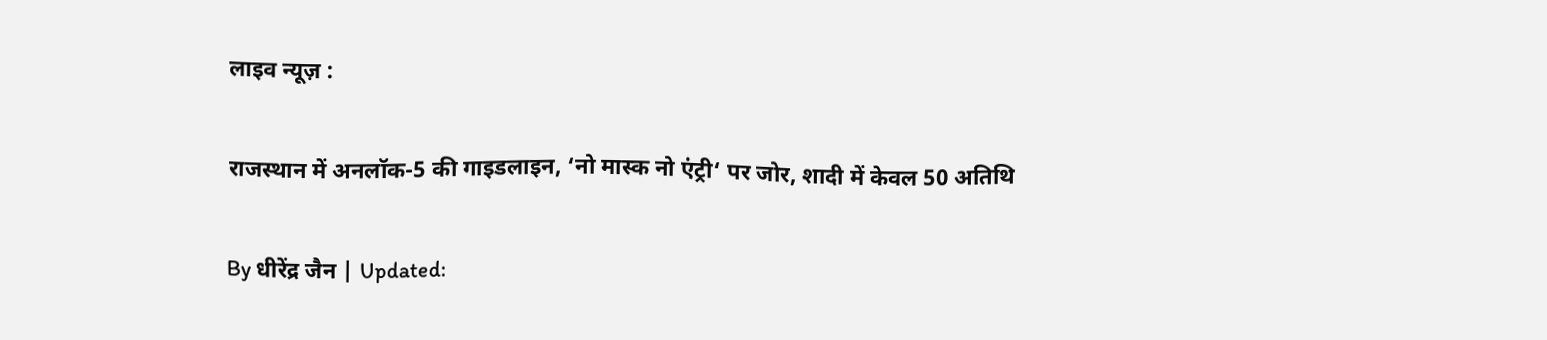लाइव न्यूज़ :

राजस्थान में अनलॉक-5 की गाइडलाइन, ‘नो मास्क नो एंट्री‘ पर जोर, शादी में केवल 50 अतिथि

By धीरेंद्र जैन | Updated: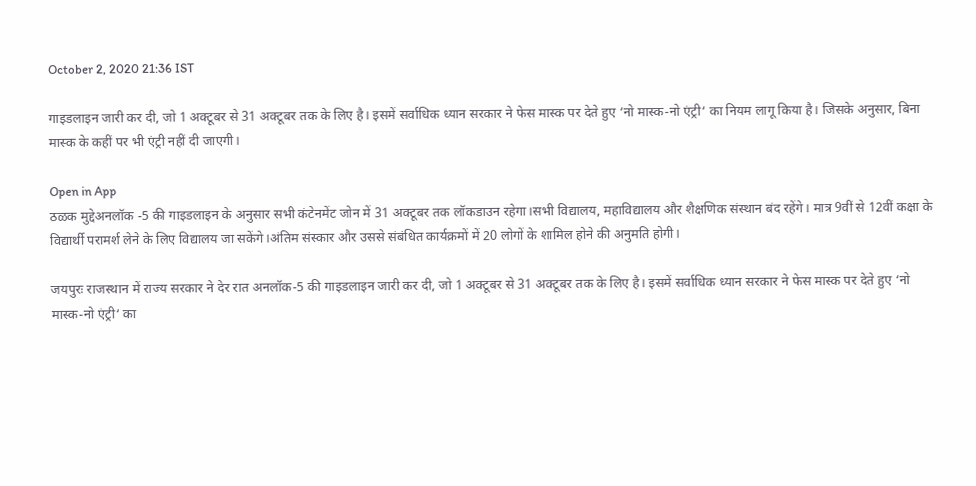October 2, 2020 21:36 IST

गाइडलाइन जारी कर दी, जो 1 अक्टूबर से 31 अक्टूबर तक के लिए है। इसमें सर्वाधिक ध्यान सरकार ने फेस मास्क पर देते हुए ‘नो मास्क-नो एंट्री‘ का नियम लागू किया है। जिसके अनुसार, बिना मास्क के कहीं पर भी एंट्री नहीं दी जाएगी।

Open in App
ठळक मुद्देअनलॉक -5 की गाइडलाइन के अनुसार सभी कंटेनमेंट जोन में 31 अक्टूबर तक लॉकडाउन रहेगा।सभी विद्यालय, महाविद्यालय और शैक्षणिक संस्थान बंद रहेंगे। मात्र 9वीं से 12वीं कक्षा के विद्यार्थी परामर्श लेने के लिए विद्यालय जा सकेंगे।अंतिम संस्कार और उससे संबंधित कार्यक्रमों में 20 लोगों के शामिल होने की अनुमति होगी।

जयपुरः राजस्थान में राज्य सरकार ने देर रात अनलॉक-5 की गाइडलाइन जारी कर दी, जो 1 अक्टूबर से 31 अक्टूबर तक के लिए है। इसमें सर्वाधिक ध्यान सरकार ने फेस मास्क पर देते हुए ‘नो मास्क-नो एंट्री‘ का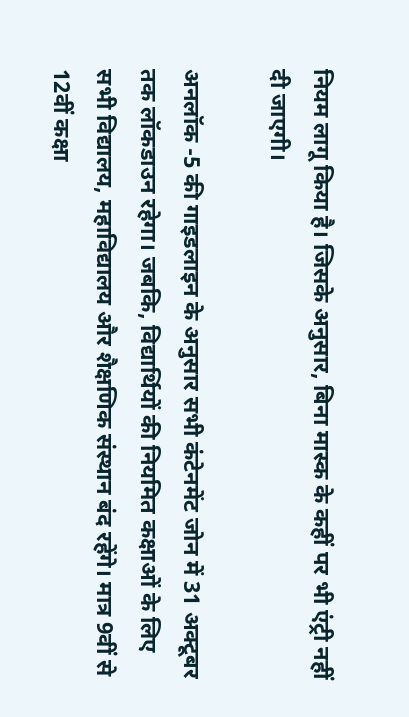नियम लागू किया है। जिसके अनुसार, बिना मास्क के कहीं पर भी एंट्री नहीं दी जाएगी।

अनलॉक -5 की गाइडलाइन के अनुसार सभी कंटेनमेंट जोन में 31 अक्टूबर तक लॉकडाउन रहेगा। जबकि, विद्यार्थियों की नियमित कक्षाओं के लिए सभी विद्यालय, महाविद्यालय और शैक्षणिक संस्थान बंद रहेंगे। मात्र 9वीं से 12वीं कक्षा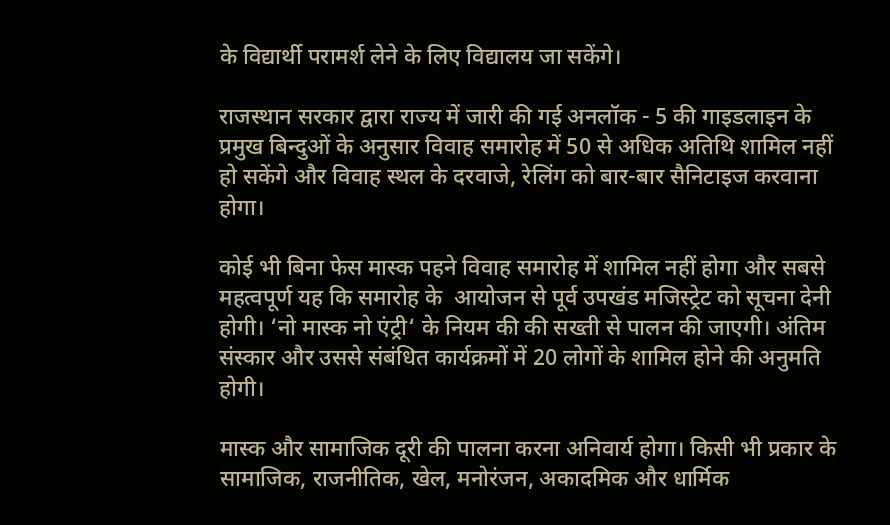के विद्यार्थी परामर्श लेने के लिए विद्यालय जा सकेंगे।

राजस्थान सरकार द्वारा राज्य में जारी की गई अनलॉक - 5 की गाइडलाइन के प्रमुख बिन्दुओं के अनुसार विवाह समारोह में 50 से अधिक अतिथि शामिल नहीं हो सकेंगे और विवाह स्थल के दरवाजे, रेलिंग को बार-बार सैनिटाइज करवाना होगा।

कोई भी बिना फेस मास्क पहने विवाह समारोह में शामिल नहीं होगा और सबसे महत्वपूर्ण यह कि समारोह के  आयोजन से पूर्व उपखंड मजिस्ट्रेट को सूचना देनी होगी। ‘नो मास्क नो एंट्री‘ के नियम की की सख्ती से पालन की जाएगी। अंतिम संस्कार और उससे संबंधित कार्यक्रमों में 20 लोगों के शामिल होने की अनुमति होगी।

मास्क और सामाजिक दूरी की पालना करना अनिवार्य होगा। किसी भी प्रकार के सामाजिक, राजनीतिक, खेल, मनोरंजन, अकादमिक और धार्मिक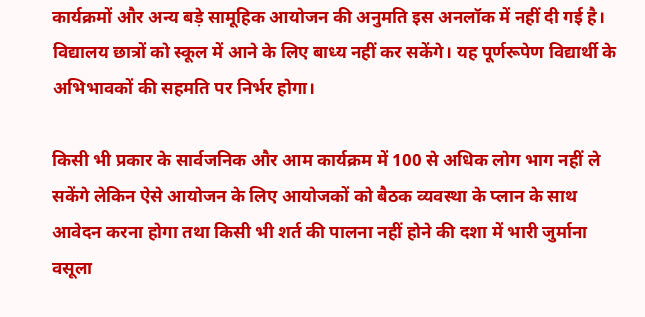कार्यक्रमों और अन्य बड़े सामूहिक आयोजन की अनुमति इस अनलॉक में नहीं दी गई है। विद्यालय छात्रों को स्कूल में आने के लिए बाध्य नहीं कर सकेंगे। यह पूर्णरूपेण विद्यार्थी के अभिभावकों की सहमति पर निर्भर होगा।

किसी भी प्रकार के सार्वजनिक और आम कार्यक्रम में 100 से अधिक लोग भाग नहीं ले सकेंगे लेकिन ऐसे आयोजन के लिए आयोजकों को बैठक व्यवस्था के प्लान के साथ आवेदन करना होगा तथा किसी भी शर्त की पालना नहीं होने की दशा में भारी जुर्माना वसूला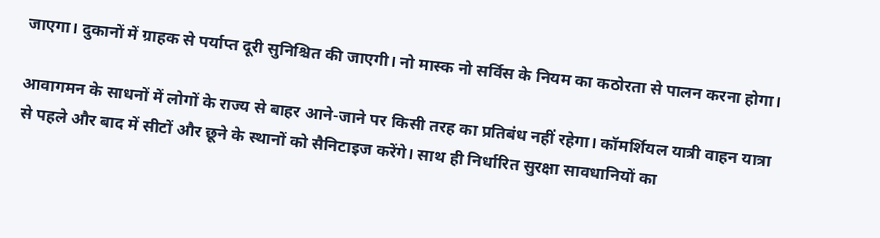जाएगा। दुकानों में ग्राहक से पर्याप्त दूरी सुनिश्चित की जाएगी। नो मास्क नो सर्विस के नियम का कठोरता से पालन करना होगा।

आवागमन के साधनों में लोगों के राज्य से बाहर आने-जाने पर किसी तरह का प्रतिबंध नहीं रहेगा। कॉमर्शियल यात्री वाहन यात्रा से पहले और बाद में सीटों और छूने के स्थानों को सैनिटाइज करेंगे। साथ ही निर्धारित सुरक्षा सावधानियों का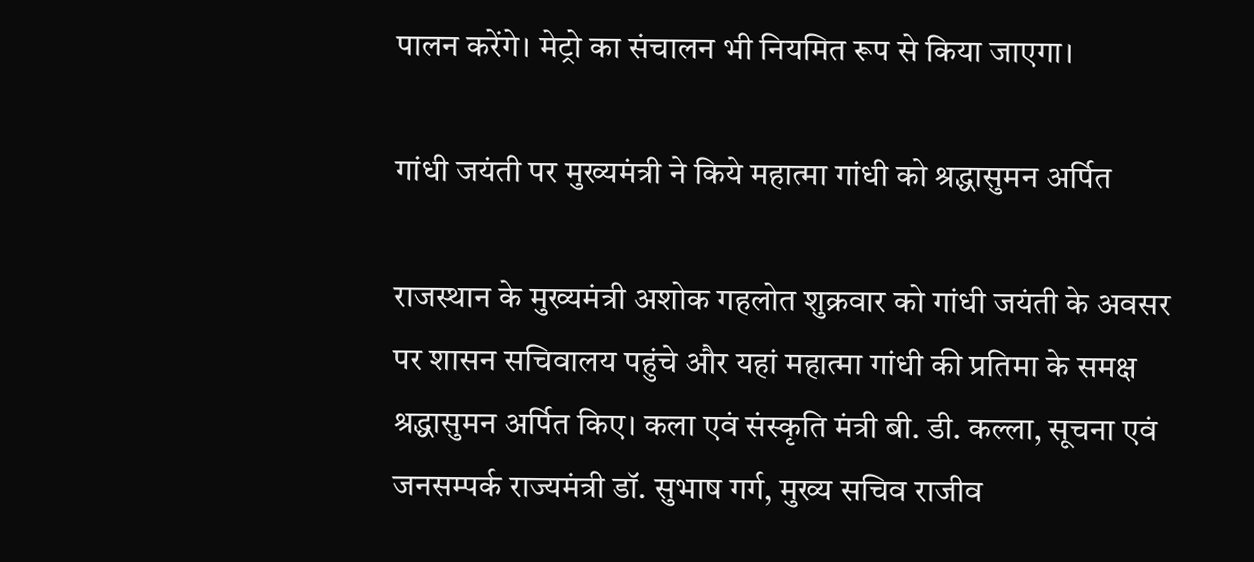पालन करेंगे। मेट्रो का संचालन भी नियमित रूप से किया जाएगा।

गांधी जयंती पर मुख्यमंत्री ने किये महात्मा गांधी को श्रद्धासुमन अर्पित

राजस्थान के मुख्यमंत्री अशोक गहलोत शुक्रवार को गांधी जयंती के अवसर पर शासन सचिवालय पहुंचे और यहां महात्मा गांधी की प्रतिमा के समक्ष श्रद्धासुमन अर्पित किए। कला एवं संस्कृति मंत्री बी. डी. कल्ला, सूचना एवं जनसम्पर्क राज्यमंत्री डॉ. सुभाष गर्ग, मुख्य सचिव राजीव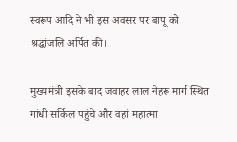स्वरूप आदि ने भी इस अवसर पर बापू को श्रद्धांजलि अर्पित की।

मुख्यमंत्री इसके बाद जवाहर लाल नेहरू मार्ग स्थित गांधी सर्किल पहुंचे और वहां महात्मा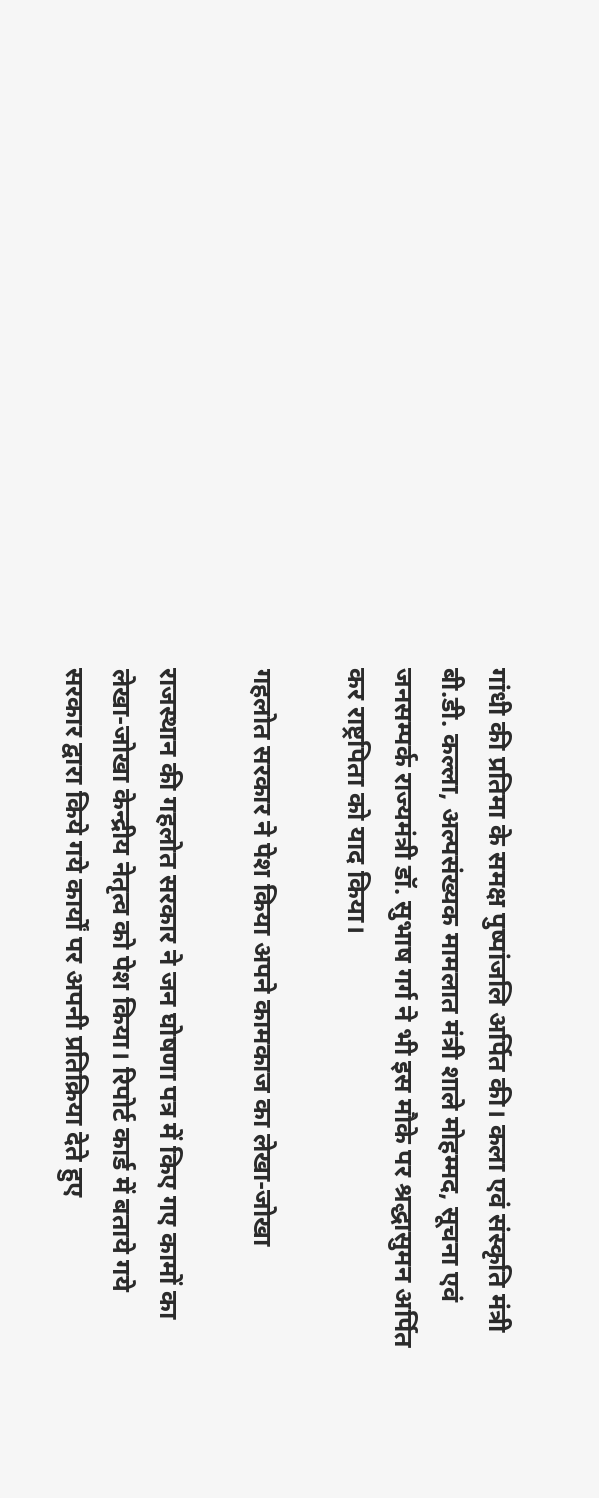गांधी की प्रतिमा के समक्ष पुष्पांजलि अर्पित की। कला एवं संस्कृति मंत्री बी.डी. कल्ला, अल्पसंख्यक मामलात मंत्री शाले मोहम्मद, सूचना एवं जनसम्पर्क राज्यमंत्री डॉ. सुभाष गर्ग ने भी इस मौके पर श्रद्धासुमन अर्पित कर राष्ट्रपिता को याद किया।

गहलोत सरकार ने पेश किया अपने कामकाज का लेखा-जोखा

राजस्थान की गहलोत सरकार ने जन घोषणा पत्र में किए गए कामों का लेखा-जोखा केन्द्रीय नेतृत्व को पेश किया। रिपोर्ट कार्ड में बताये गये सरकार द्वारा किये गये कार्यों पर अपनी प्रतिक्रिया देते हुए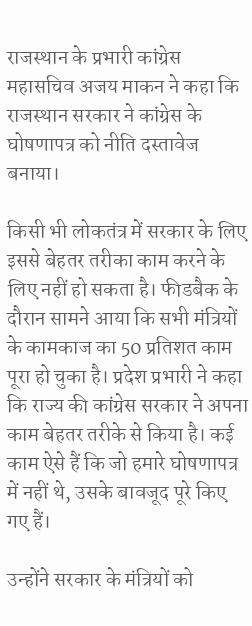राजस्थान के प्रभारी कांग्रेस महासचिव अजय माकन ने कहा कि राजस्थान सरकार ने कांग्रेस के घोषणापत्र को नीति दस्तावेज बनाया।

किसी भी लोकतंत्र में सरकार के लिए इससे बेहतर तरीका काम करने के लिए नहीं हो सकता है। फीडबैक के दौरान सामने आया कि सभी मंत्रियों के कामकाज का 50 प्रतिशत काम पूरा हो चुका है। प्रदेश प्रभारी ने कहा कि राज्य की कांग्रेस सरकार ने अपना काम बेहतर तरीके से किया है। कई काम ऐसे हैं कि जो हमारे घोषणापत्र में नहीं थे, उसके बावजूद पूरे किए गए हैं।

उन्होंने सरकार के मंत्रियों को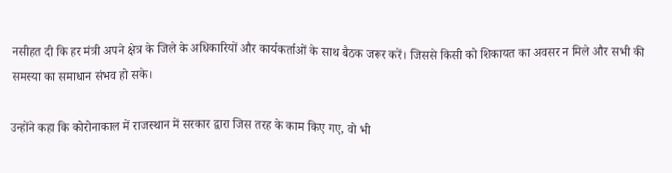नसीहत दी कि हर मंत्री अपने क्षेत्र के जिले के अधिकारियों और कार्यकर्ताओं के साथ बैठक जरूर करें। जिससे किसी को शिकायत का अवसर न मिले और सभी की समस्या का समाधान संभव हो सके।

उन्होंने कहा कि कोरोनाकाल में राजस्थान में सरकार द्वारा जिस तरह के काम किए गए, वो भी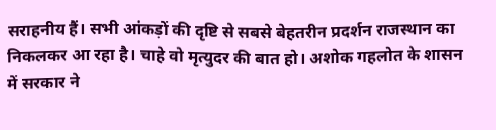सराहनीय हैं। सभी आंकड़ों की दृष्टि से सबसे बेहतरीन प्रदर्शन राजस्थान का निकलकर आ रहा है। चाहे वो मृत्युदर की बात हो। अशोक गहलोत के शासन में सरकार ने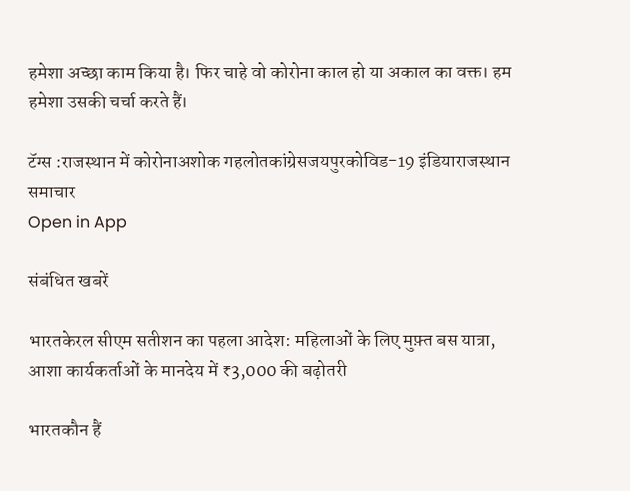हमेशा अच्छा काम किया है। फिर चाहे वो कोरोना काल हो या अकाल का वक्त। हम हमेशा उसकी चर्चा करते हैं।

टॅग्स :राजस्थान में कोरोनाअशोक गहलोतकांग्रेसजयपुरकोविड-19 इंडियाराजस्थान समाचार
Open in App

संबंधित खबरें

भारतकेरल सीएम सतीशन का पहला आदेश: महिलाओं के लिए मुफ़्त बस यात्रा, आशा कार्यकर्ताओं के मानदेय में ₹3,000 की बढ़ोतरी

भारतकौन हैं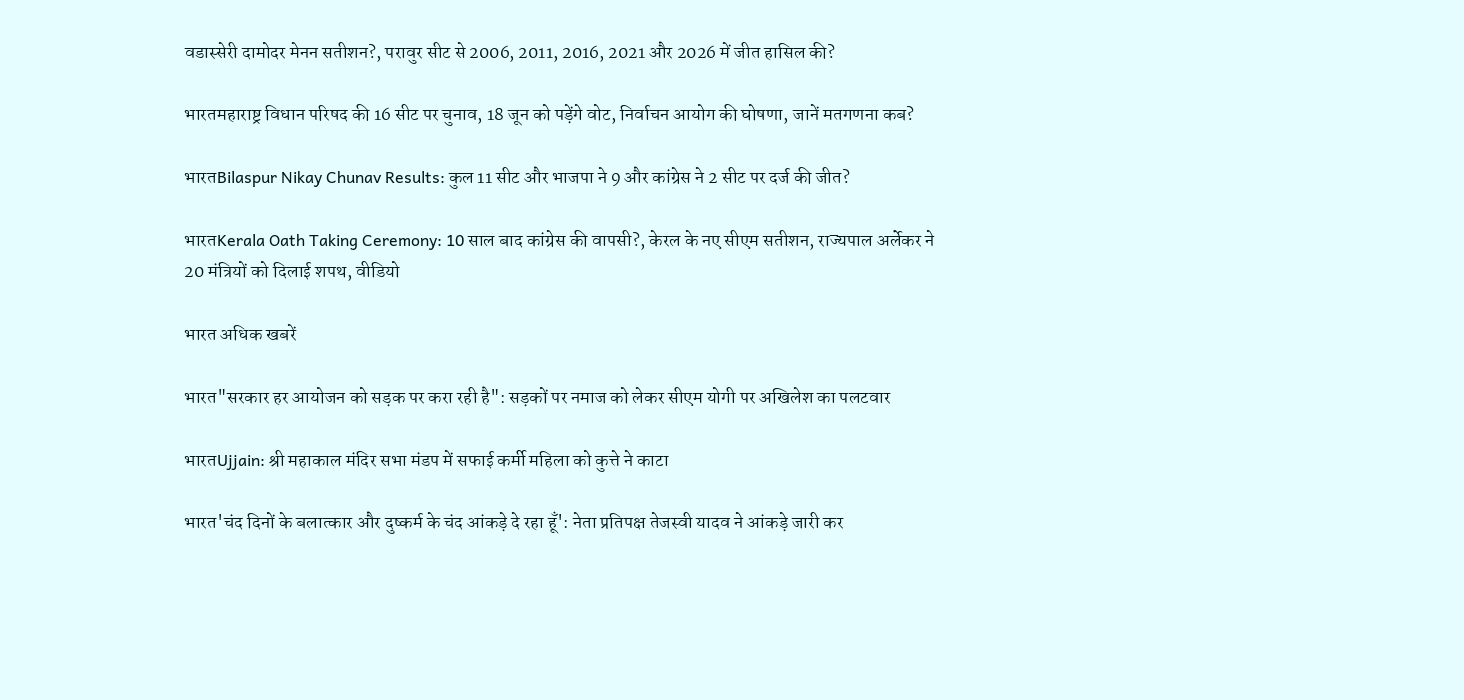वडास्सेरी दामोदर मेनन सतीशन?, परावुर सीट से 2006, 2011, 2016, 2021 और 2026 में जीत हासिल की?

भारतमहाराष्ट्र विधान परिषद की 16 सीट पर चुनाव, 18 जून को पड़ेंगे वोट, निर्वाचन आयोग की घोषणा, जानें मतगणना कब?

भारतBilaspur Nikay Chunav Results: कुल 11 सीट और भाजपा ने 9 और कांग्रेस ने 2 सीट पर दर्ज की जीत?

भारतKerala Oath Taking Ceremony: 10 साल बाद कांग्रेस की वापसी?, केरल के नए सीएम सतीशन, राज्यपाल अर्लेकर ने 20 मंत्रियों को दिलाई शपथ, वीडियो

भारत अधिक खबरें

भारत"सरकार हर आयोजन को सड़क पर करा रही है": सड़कों पर नमाज को लेकर सीएम योगी पर अखिलेश का पलटवार

भारतUjjain: श्री महाकाल मंदिर सभा मंडप में सफाई कर्मी महिला को कुत्ते ने काटा

भारत'चंद दिनों के बलात्कार और दुष्कर्म के चंद आंकड़े दे रहा हूँ': नेता प्रतिपक्ष तेजस्वी यादव ने आंकड़े जारी कर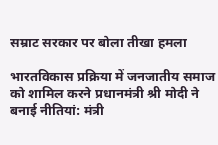सम्राट सरकार पर बोला तीखा हमला

भारतविकास प्रक्र‍िया में जनजातीय समाज को शामिल करने प्रधानमंत्री श्री मोदी ने बनाई नीतियां: मंत्री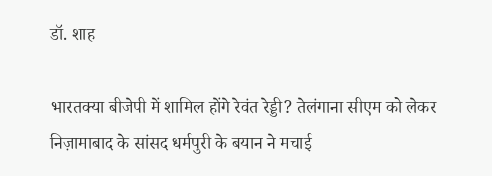डॉ. शाह

भारतक्या बीजेपी में शामिल होंगे रेवंत रेड्डी? तेलंगाना सीएम को लेकर निज़ामाबाद के सांसद धर्मपुरी के बयान ने मचाई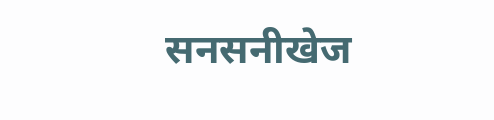सनसनीखेज